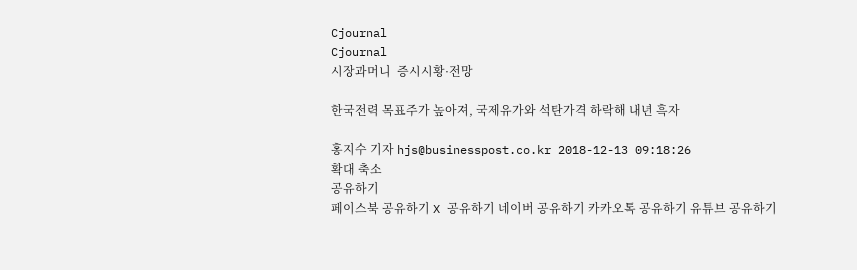Cjournal
Cjournal
시장과머니  증시시황·전망

한국전력 목표주가 높아져, 국제유가와 석탄가격 하락해 내년 흑자

홍지수 기자 hjs@businesspost.co.kr 2018-12-13 09:18:26
확대 축소
공유하기
페이스북 공유하기 X 공유하기 네이버 공유하기 카카오톡 공유하기 유튜브 공유하기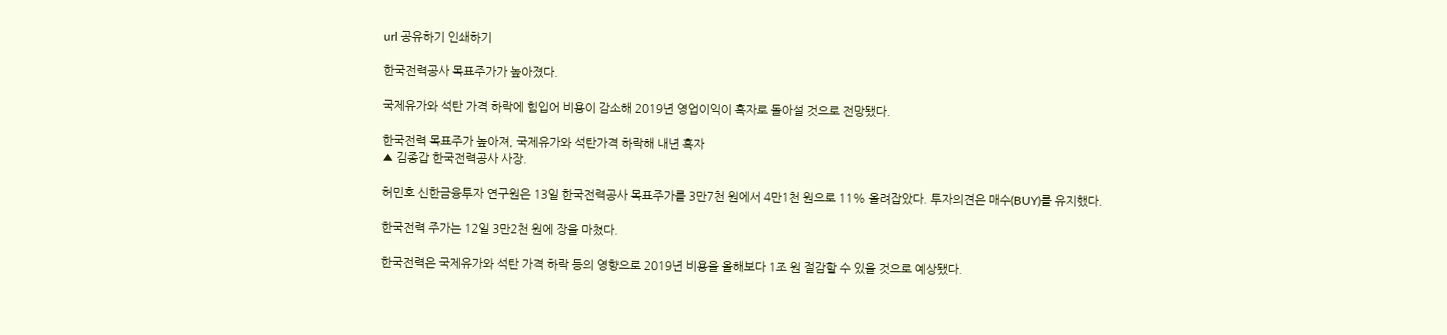url 공유하기 인쇄하기

한국전력공사 목표주가가 높아졌다.

국제유가와 석탄 가격 하락에 힘입어 비용이 감소해 2019년 영업이익이 흑자로 돌아설 것으로 전망됐다.

한국전력 목표주가 높아져, 국제유가와 석탄가격 하락해 내년 흑자
▲ 김종갑 한국전력공사 사장.

허민호 신한금융투자 연구원은 13일 한국전력공사 목표주가를 3만7천 원에서 4만1천 원으로 11% 올려잡았다. 투자의견은 매수(BUY)를 유지했다.

한국전력 주가는 12일 3만2천 원에 장을 마쳤다.

한국전력은 국제유가와 석탄 가격 하락 등의 영향으로 2019년 비용을 올해보다 1조 원 절감할 수 있을 것으로 예상됐다.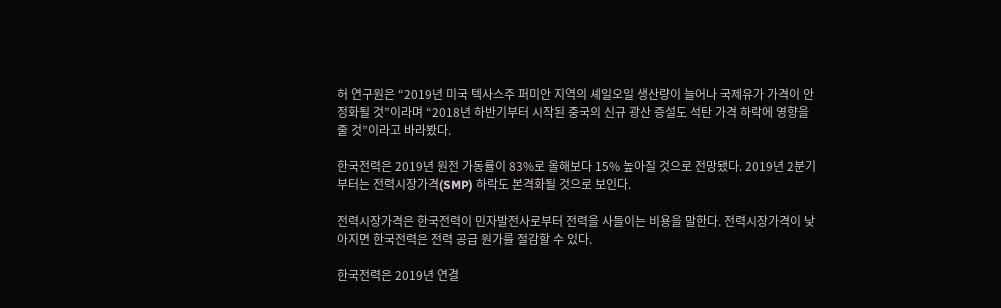허 연구원은 “2019년 미국 텍사스주 퍼미안 지역의 셰일오일 생산량이 늘어나 국제유가 가격이 안정화될 것”이라며 “2018년 하반기부터 시작된 중국의 신규 광산 증설도 석탄 가격 하락에 영향을 줄 것”이라고 바라봤다.

한국전력은 2019년 원전 가동률이 83%로 올해보다 15% 높아질 것으로 전망됐다. 2019년 2분기부터는 전력시장가격(SMP) 하락도 본격화될 것으로 보인다.

전력시장가격은 한국전력이 민자발전사로부터 전력을 사들이는 비용을 말한다. 전력시장가격이 낮아지면 한국전력은 전력 공급 원가를 절감할 수 있다.

한국전력은 2019년 연결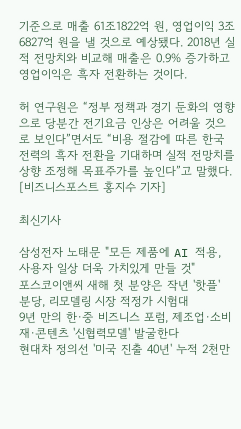기준으로 매출 61조1822억 원, 영업이익 3조6827억 원을 낼 것으로 예상됐다. 2018년 실적 전망치와 비교해 매출은 0.9% 증가하고 영업이익은 흑자 전환하는 것이다.

허 연구원은 “정부 정책과 경기 둔화의 영향으로 당분간 전기요금 인상은 어려울 것으로 보인다”면서도 “비용 절감에 따른 한국전력의 흑자 전환을 기대하며 실적 전망치를 상향 조정해 목표주가를 높인다”고 말했다. [비즈니스포스트 홍지수 기자]

최신기사

삼성전자 노태문 "모든 제품에 AI 적용, 사용자 일상 더욱 가치있게 만들 것"
포스코이앤씨 새해 첫 분양은 작년 '핫플' 분당, 리모델링 시장 적정가 시험대
9년 만의 한·중 비즈니스 포럼, 제조업·소비재·콘텐츠 '신협력모델' 발굴한다
현대차 정의선 '미국 진출 40년' 누적 2천만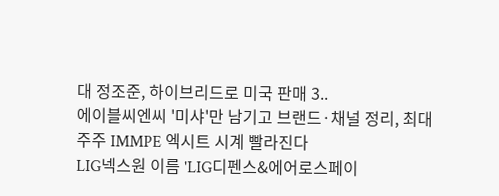대 정조준, 하이브리드로 미국 판매 3..
에이블씨엔씨 '미샤'만 남기고 브랜드·채널 정리, 최대주주 IMMPE 엑시트 시계 빨라진다
LIG넥스원 이름 'LIG디펜스&에어로스페이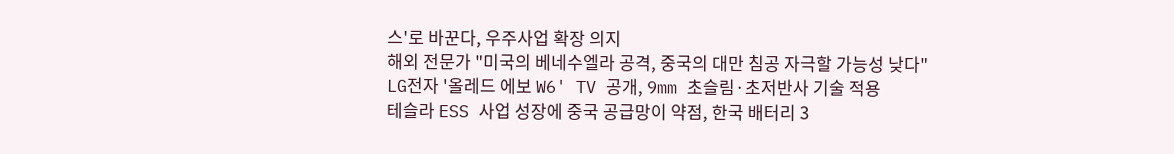스'로 바꾼다, 우주사업 확장 의지
해외 전문가 "미국의 베네수엘라 공격, 중국의 대만 침공 자극할 가능성 낮다"
LG전자 '올레드 에보 W6' TV 공개, 9mm 초슬림·초저반사 기술 적용
테슬라 ESS 사업 성장에 중국 공급망이 약점, 한국 배터리 3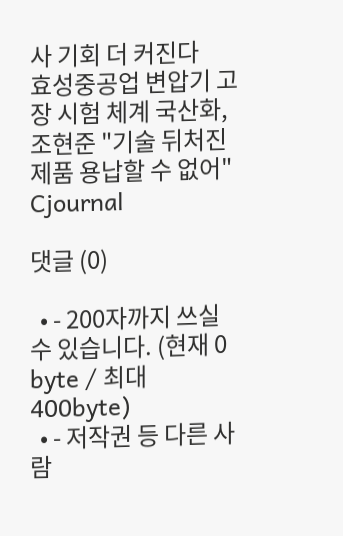사 기회 더 커진다
효성중공업 변압기 고장 시험 체계 국산화, 조현준 "기술 뒤처진 제품 용납할 수 없어"
Cjournal

댓글 (0)

  • - 200자까지 쓰실 수 있습니다. (현재 0 byte / 최대 400byte)
  • - 저작권 등 다른 사람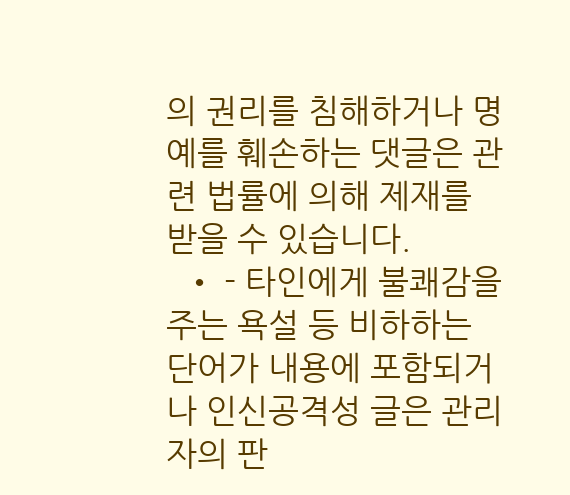의 권리를 침해하거나 명예를 훼손하는 댓글은 관련 법률에 의해 제재를 받을 수 있습니다.
  • - 타인에게 불쾌감을 주는 욕설 등 비하하는 단어가 내용에 포함되거나 인신공격성 글은 관리자의 판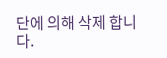단에 의해 삭제 합니다.